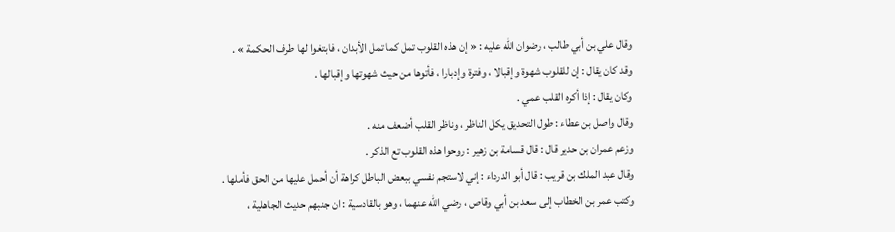وقال علي بن أبي طالب ، رضوان اللّه عليه : « إن هذه القلوب تمل كما تمل الأبدان ، فابتغوا لها طرف الحكمة » .
وقد كان يقال : إن للقلوب شهوة وإقبالا ، وفترة وإدبارا ، فأتوها من حيث شهوتها وإقبالها .
وكان يقال : إذا أكره القلب عمي .
وقال واصل بن عطاء : طول التحديق يكل الناظر ، وناظر القلب أضعف منه .
وزعم عمران بن حدير قال : قال قسامة بن زهير : روحوا هذه القلوب تع الذكر .
وقال عبد الملك بن قريب : قال أبو الدرداء : إني لاستجم نفسي ببعض الباطل كراهة أن أحمل عليها من الحق فأملها .
وكتب عمر بن الخطاب إلى سعد بن أبي وقاص ، رضي اللّه عنهما ، وهو بالقادسية : ان جنبهم حديث الجاهلية ،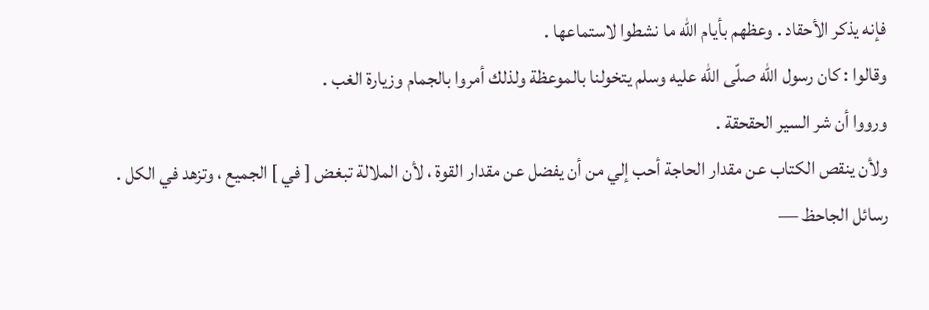فإنه يذكر الأحقاد . وعظهم بأيام اللّه ما نشطوا لاستماعها .
وقالوا : كان رسول اللّه صلّى اللّه عليه وسلم يتخولنا بالموعظة ولذلك أمروا بالجمام وزيارة الغب .
ورووا أن شر السير الحقحقة .
ولأن ينقص الكتاب عن مقدار الحاجة أحب إلي من أن يفضل عن مقدار القوة ، لأن الملالة تبغض [ في ] الجميع ، وتزهد في الكل .
رسائل الجاحظ —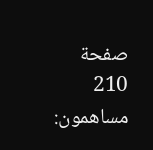صفحة 210
مساهمون: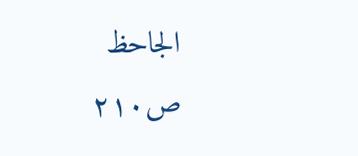الجاحظ
ص٢١٠